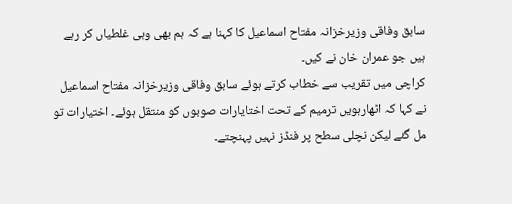سابق وفاقی وزیرخزانہ مفتاح اسماعیل کا کہنا ہے کہ ہم بھی وہی غلطیاں کر رہے ہیں جو عمران خان نے کیں۔
کراچی میں تقریب سے خطاب کرتے ہوئے سابق وفاقی وزیرخزانہ مفتاح اسماعیل نے کہا کہ اٹھارہویں ترمیم کے تحت اختایارات صوبوں کو منتقل ہوئے۔ اختیارات تو مل گئے لیکن نچلی سطح پر فنڈز نہیں پہنچتے۔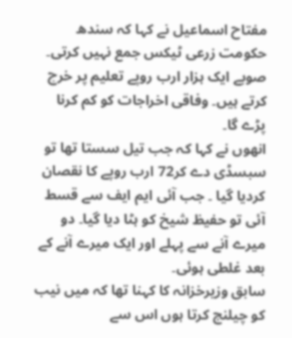مفتاح اسماعیل نے کہا کہ سندھ حکومت زرعی ٹیکس جمع نہیں کرتی۔ صوبے ایک ہزار ارب روپے تعلیم پر خرچ کرتے ہیں۔ وفاقی اخراجات کو کم کرنا پڑے گا۔
انھوں نے کہا کہ جب تیل سستا تھا تو سبسڈی دے کر72 ارب روپے کا نقصان کردیا گیا ۔ جب آئی ایم ایف سے قسط آئی تو حفیظ شیخ کو ہٹا دیا گیا۔ دو میرے آنے سے پہلے اور ایک میرے آنے کے بعد غلطی ہوئی۔
سابق وزیرخزانہ کا کہنا تھا کہ میں نیب کو چیلنج کرتا ہوں اس سے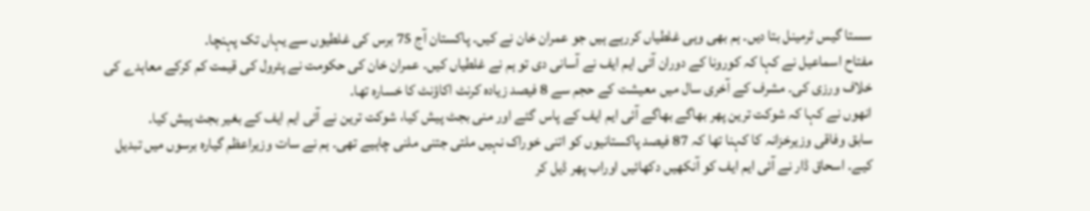سستا گیس ٹرمینل بتا دیں۔ ہم بھی وہی غلطیاں کررہے ہیں جو عمران خان نے کیں۔ پاکستان آج 75 برس کی غلطیوں سے یہاں تک پہنچا۔
مفتاح اسماعیل نے کہا کہ کورونا کے دوران آئی ایم ایف نے آسانی دی تو ہم نے غلطیاں کیں۔ عمران خان کی حکومت نے پٹرول کی قیمت کم کرکے معاہدے کی خلاف ورزی کی۔ مشرف کے آخری سال میں معیشت کے حجم سے 8 فیصد زیادہ کرنٹ اکاؤنٹ کا خسارہ تھا۔
انھوں نے کہا کہ شوکت ترین پھر بھاگے بھاگے آئی ایم ایف کے پاس گئے اور منی بجٹ پیش کیا، شوکت ترین نے آئی ایم ایف کے بغیر بجٹ پیش کیا۔
سابق وفاقی وزیرخزانہ کا کہنا تھا کہ 87 فیصد پاکستانیوں کو اتنی خوراک نہیں ملتی جتنی ملنی چاہیے تھی۔ ہم نے سات وزیراعظم گیارہ برسوں میں تبدیل کیے۔ اسحاق ڈار نے آئی ایم ایف کو آنکھیں دکھائیں اوراب پھر ڈیل کر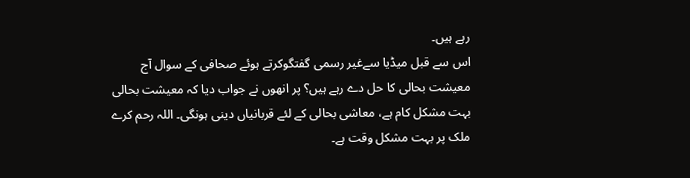رہے ہیں۔
اس سے قبل میڈیا سےغیر رسمی گفتگوکرتے ہوئے صحافی کے سوال آج معیشت بحالی کا حل دے رہے ہیں؟ پر انھوں نے جواب دیا کہ معیشت بحالی بہت مشکل کام ہے، معاشی بحالی کے لئے قربانیاں دینی ہونگی۔ اللہ رحم کرے ملک پر بہت مشکل وقت ہے۔